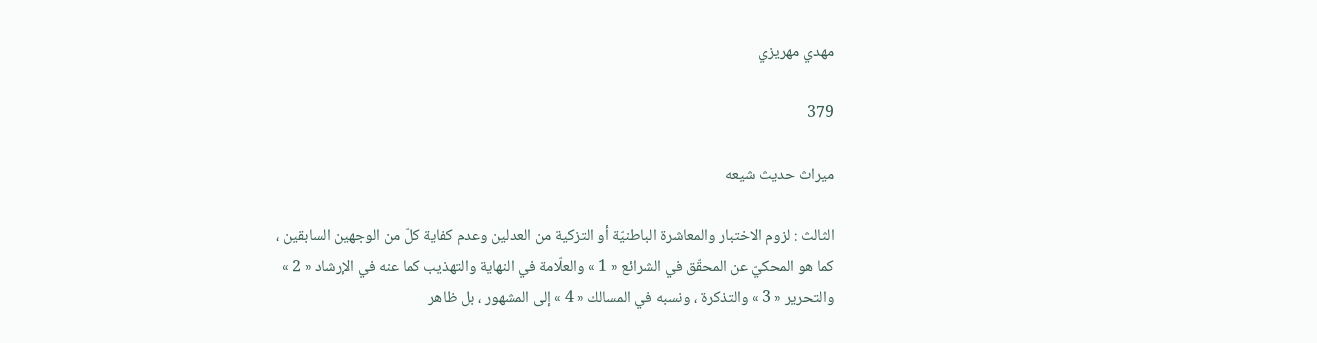مهدي مهريزي

379

ميراث حديث شيعه

الثالث : لزوم الاختبار والمعاشرة الباطنيّة أو التزكية من العدلين وعدم كفاية كلّ من الوجهين السابقين ، كما هو المحكيّ عن المحقّق في الشرائع « 1 » والعلّامة في النهاية والتهذيب كما عنه في الإرشاد « 2 » والتحرير « 3 » والتذكرة ، ونسبه في المسالك « 4 » إلى المشهور ، بل ظاهر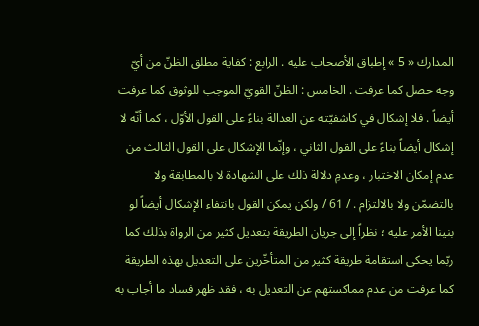المدارك « 5 » إطباق الأصحاب عليه . الرابع : كفاية مطلق الظنّ من أيّ وجه حصل كما عرفت . الخامس : الظنّ القويّ الموجب للوثوق كما عرفت أيضاً . فلا إشكال في كاشفيّته عن العدالة بناءً على القول الأوّل ، كما أنّه لا إشكال أيضاً بناءً على القول الثاني ، وإنّما الإشكال على القول الثالث من عدم إمكان الاختبار ، وعدمِ دلالة ذلك على الشهادة لا بالمطابقة ولا بالتضمّن ولا بالالتزام . / 61 / ولكن يمكن القول بانتفاء الإشكال أيضاً لو بنينا الأمر عليه ؛ نظراً إلى جريان الطريقة بتعديل كثير من الرواة بذلك كما ربّما يحكى استقامة طريقة كثير من المتأخّرين على التعديل بهذه الطريقة كما عرفت من عدم مماكستهم عن التعديل به ، فقد ظهر فساد ما أجاب به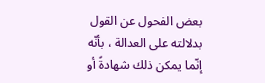بعض الفحول عن القول بدلالته على العدالة ، بأنّه إنّما يمكن ذلك شهادةً أو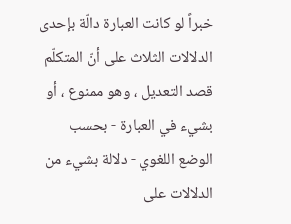خبراً لو كانت العبارة دالّة بإحدى الدلالات الثلاث على أنّ المتكلّم قصد التعديل ، وهو ممنوع ، أو بشيء في العبارة - بحسب الوضع اللغوي - دلالة بشيء من الدلالات على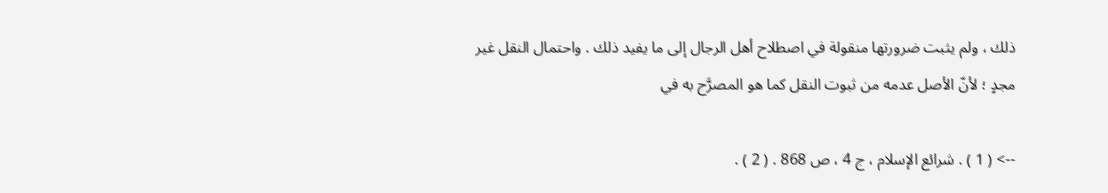ذلك ، ولم يثبت ضرورتها منقولة في اصطلاح أهل الرجال إلى ما يفيد ذلك . واحتمال النقل غير مجدٍ ؛ لأنّ الأصل عدمه من ثبوت النقل كما هو المصرَّح به في

--> ( 1 ) . شرائع الإسلام ، ج 4 ، ص 868 . ( 2 ) .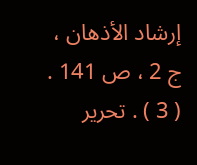إرشاد الأذهان ، ج 2 ، ص 141 . ( 3 ) . تحرير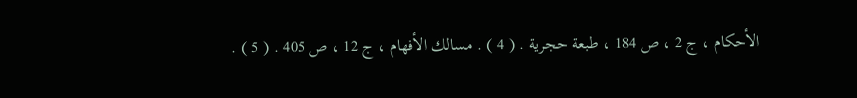الأحكام ، ج 2 ، ص 184 ، طبعة حجرية . ( 4 ) . مسالك الأفهام ، ج 12 ، ص 405 . ( 5 ) .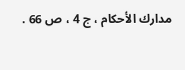مدارك الأحكام ، ج 4 ، ص 66 .